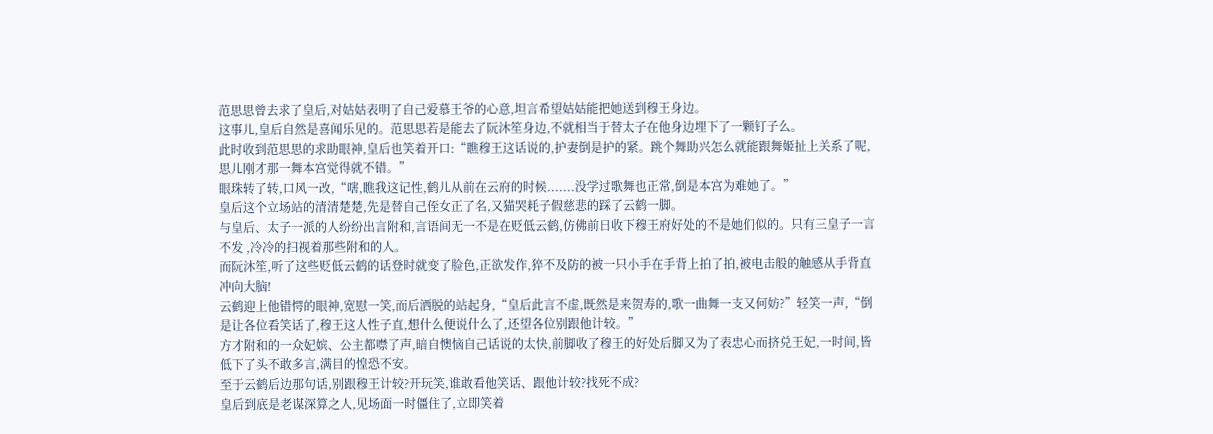范思思曾去求了皇后,对姑姑表明了自己爱慕王爷的心意,坦言希望姑姑能把她送到穆王身边。
这事儿,皇后自然是喜闻乐见的。范思思若是能去了阮沐笙身边,不就相当于替太子在他身边埋下了一颗钉子么。
此时收到范思思的求助眼神,皇后也笑着开口:“瞧穆王这话说的,护妻倒是护的紧。跳个舞助兴怎么就能跟舞姬扯上关系了呢,思儿刚才那一舞本宫觉得就不错。”
眼珠转了转,口风一改,“嗐,瞧我这记性,鹤儿从前在云府的时候.......没学过歌舞也正常,倒是本宫为难她了。”
皇后这个立场站的清清楚楚,先是替自己侄女正了名,又猫哭耗子假慈悲的踩了云鹤一脚。
与皇后、太子一派的人纷纷出言附和,言语间无一不是在贬低云鹤,仿佛前日收下穆王府好处的不是她们似的。只有三皇子一言不发 ,冷冷的扫视着那些附和的人。
而阮沐笙,听了这些贬低云鹤的话登时就变了脸色,正欲发作,猝不及防的被一只小手在手背上拍了拍,被电击般的触感从手背直冲向大脑!
云鹤迎上他错愕的眼神,宽慰一笑,而后洒脱的站起身,“皇后此言不虚,既然是来贺寿的,歌一曲舞一支又何妨?”轻笑一声,“倒是让各位看笑话了,穆王这人性子直,想什么便说什么了,还望各位别跟他计较。”
方才附和的一众妃嫔、公主都噤了声,暗自懊恼自己话说的太快,前脚收了穆王的好处后脚又为了表忠心而挤兑王妃,一时间,皆低下了头不敢多言,满目的惶恐不安。
至于云鹤后边那句话,别跟穆王计较?开玩笑,谁敢看他笑话、跟他计较?找死不成?
皇后到底是老谋深算之人,见场面一时僵住了,立即笑着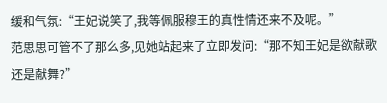缓和气氛:“王妃说笑了,我等佩服穆王的真性情还来不及呢。”
范思思可管不了那么多,见她站起来了立即发问:“那不知王妃是欲献歌还是献舞?”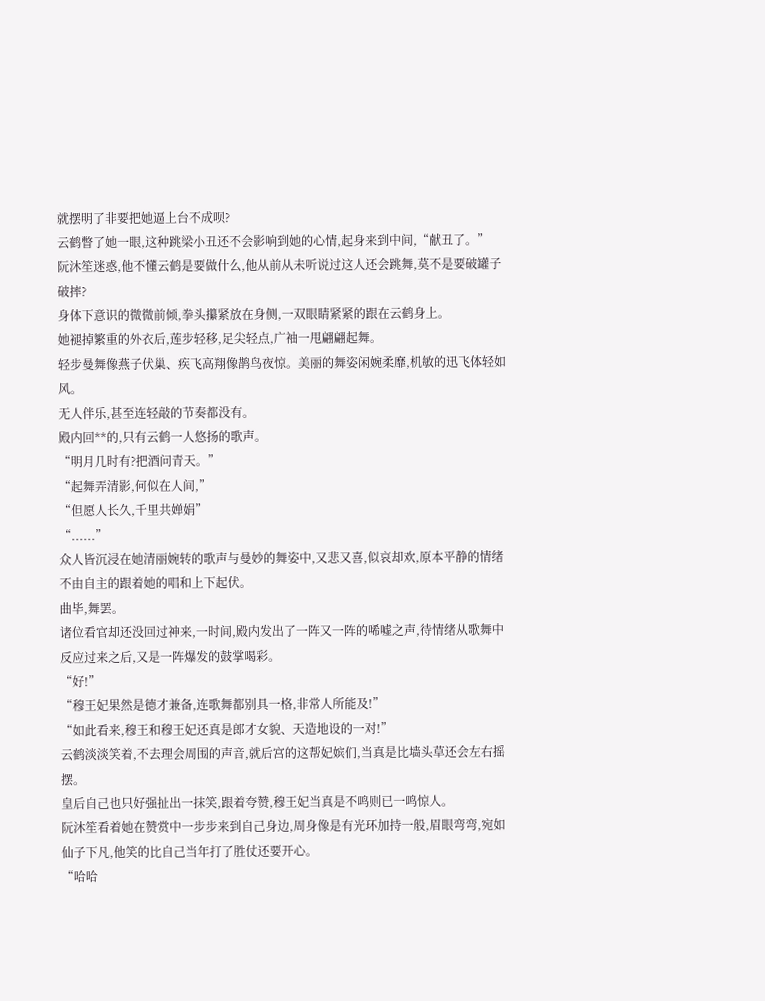就摆明了非要把她逼上台不成呗?
云鹤瞥了她一眼,这种跳梁小丑还不会影响到她的心情,起身来到中间,“献丑了。”
阮沐笙迷惑,他不懂云鹤是要做什么,他从前从未听说过这人还会跳舞,莫不是要破罐子破摔?
身体下意识的微微前倾,拳头攥紧放在身侧,一双眼睛紧紧的跟在云鹤身上。
她褪掉繁重的外衣后,莲步轻移,足尖轻点,广袖一甩翩翩起舞。
轻步曼舞像燕子伏巢、疾飞高翔像鹊鸟夜惊。美丽的舞姿闲婉柔靡,机敏的迅飞体轻如风。
无人伴乐,甚至连轻敲的节奏都没有。
殿内回**的,只有云鹤一人悠扬的歌声。
“明月几时有?把酒问青天。”
“起舞弄清影,何似在人间,”
“但愿人长久,千里共婵娟”
“......”
众人皆沉浸在她清丽婉转的歌声与曼妙的舞姿中,又悲又喜,似哀却欢,原本平静的情绪不由自主的跟着她的唱和上下起伏。
曲毕,舞罢。
诸位看官却还没回过神来,一时间,殿内发出了一阵又一阵的唏嘘之声,待情绪从歌舞中反应过来之后,又是一阵爆发的鼓掌喝彩。
“好!”
“穆王妃果然是德才兼备,连歌舞都别具一格,非常人所能及!”
“如此看来,穆王和穆王妃还真是郎才女貌、天造地设的一对!”
云鹤淡淡笑着,不去理会周围的声音,就后宫的这帮妃嫔们,当真是比墙头草还会左右摇摆。
皇后自己也只好强扯出一抹笑,跟着夸赞,穆王妃当真是不鸣则已一鸣惊人。
阮沐笙看着她在赞赏中一步步来到自己身边,周身像是有光环加持一般,眉眼弯弯,宛如仙子下凡,他笑的比自己当年打了胜仗还要开心。
“哈哈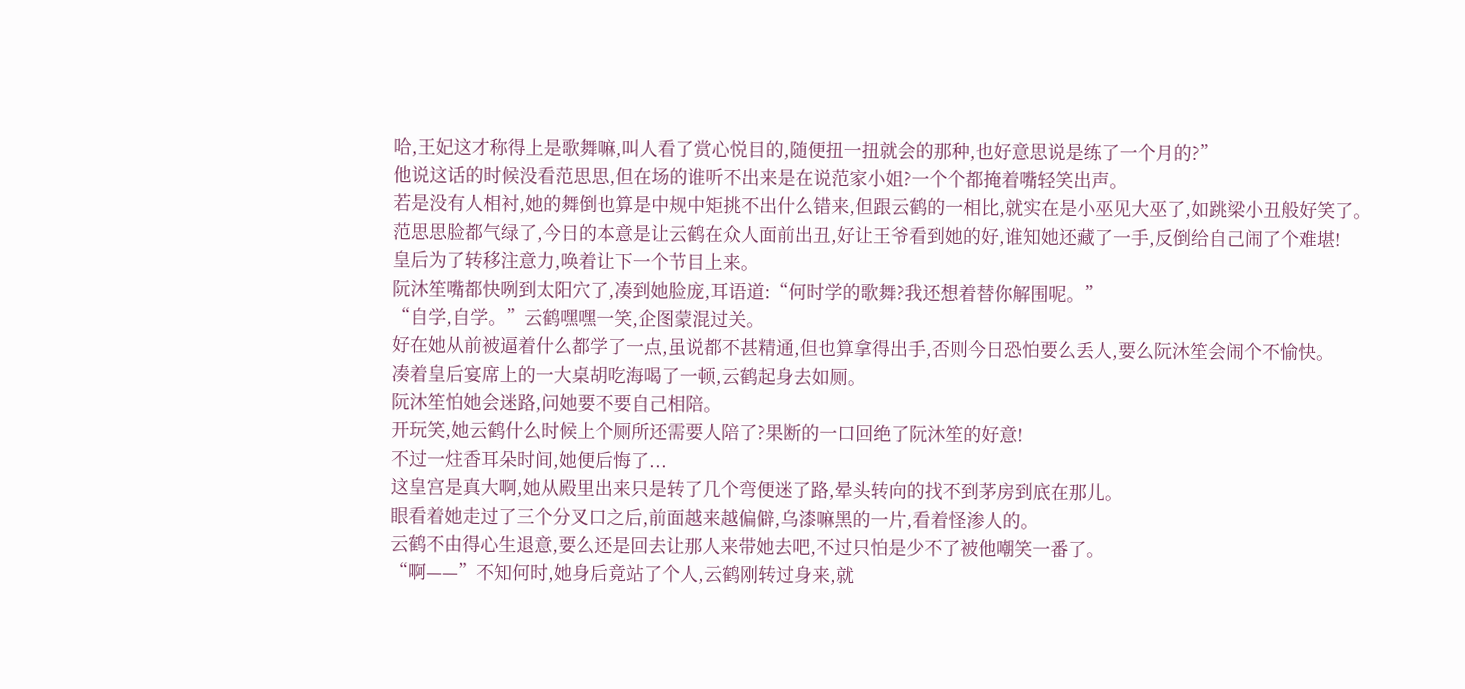哈,王妃这才称得上是歌舞嘛,叫人看了赏心悦目的,随便扭一扭就会的那种,也好意思说是练了一个月的?”
他说这话的时候没看范思思,但在场的谁听不出来是在说范家小姐?一个个都掩着嘴轻笑出声。
若是没有人相衬,她的舞倒也算是中规中矩挑不出什么错来,但跟云鹤的一相比,就实在是小巫见大巫了,如跳梁小丑般好笑了。
范思思脸都气绿了,今日的本意是让云鹤在众人面前出丑,好让王爷看到她的好,谁知她还藏了一手,反倒给自己闹了个难堪!
皇后为了转移注意力,唤着让下一个节目上来。
阮沐笙嘴都快咧到太阳穴了,凑到她脸庞,耳语道:“何时学的歌舞?我还想着替你解围呢。”
“自学,自学。”云鹤嘿嘿一笑,企图蒙混过关。
好在她从前被逼着什么都学了一点,虽说都不甚精通,但也算拿得出手,否则今日恐怕要么丢人,要么阮沐笙会闹个不愉快。
凑着皇后宴席上的一大桌胡吃海喝了一顿,云鹤起身去如厕。
阮沐笙怕她会迷路,问她要不要自己相陪。
开玩笑,她云鹤什么时候上个厕所还需要人陪了?果断的一口回绝了阮沐笙的好意!
不过一炷香耳朵时间,她便后悔了...
这皇宫是真大啊,她从殿里出来只是转了几个弯便迷了路,晕头转向的找不到茅房到底在那儿。
眼看着她走过了三个分叉口之后,前面越来越偏僻,乌漆嘛黑的一片,看着怪渗人的。
云鹤不由得心生退意,要么还是回去让那人来带她去吧,不过只怕是少不了被他嘲笑一番了。
“啊——”不知何时,她身后竟站了个人,云鹤刚转过身来,就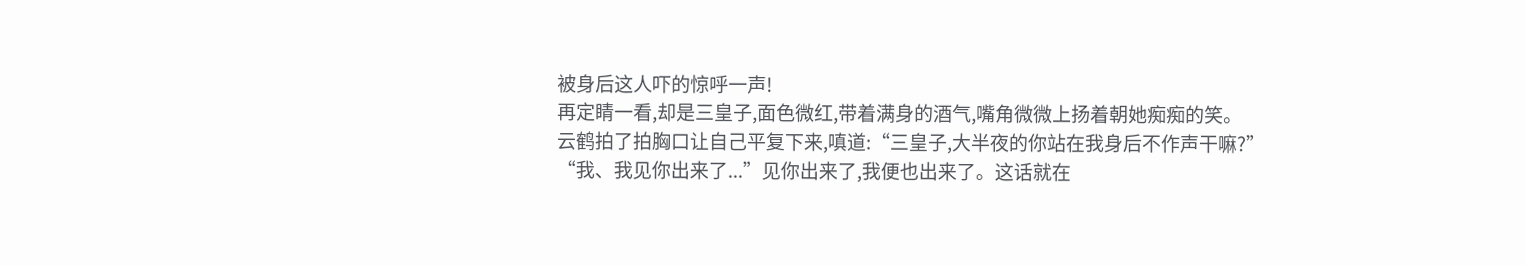被身后这人吓的惊呼一声!
再定睛一看,却是三皇子,面色微红,带着满身的酒气,嘴角微微上扬着朝她痴痴的笑。
云鹤拍了拍胸口让自己平复下来,嗔道:“三皇子,大半夜的你站在我身后不作声干嘛?”
“我、我见你出来了...”见你出来了,我便也出来了。这话就在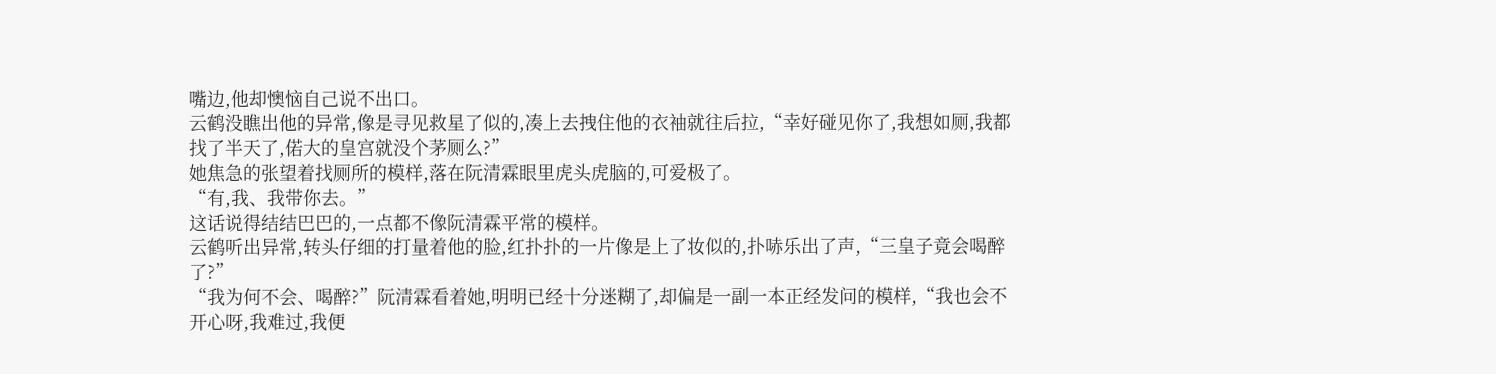嘴边,他却懊恼自己说不出口。
云鹤没瞧出他的异常,像是寻见救星了似的,凑上去拽住他的衣袖就往后拉,“幸好碰见你了,我想如厕,我都找了半天了,偌大的皇宫就没个茅厕么?”
她焦急的张望着找厕所的模样,落在阮清霖眼里虎头虎脑的,可爱极了。
“有,我、我带你去。”
这话说得结结巴巴的,一点都不像阮清霖平常的模样。
云鹤听出异常,转头仔细的打量着他的脸,红扑扑的一片像是上了妆似的,扑哧乐出了声,“三皇子竟会喝醉了?”
“我为何不会、喝醉?”阮清霖看着她,明明已经十分迷糊了,却偏是一副一本正经发问的模样,“我也会不开心呀,我难过,我便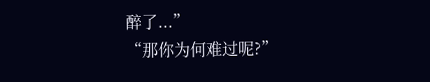醉了...”
“那你为何难过呢?”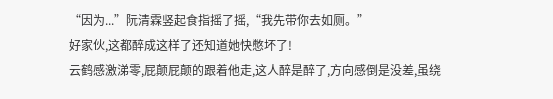“因为...”阮清霖竖起食指摇了摇,“我先带你去如厕。”
好家伙,这都醉成这样了还知道她快憋坏了!
云鹤感激涕零,屁颠屁颠的跟着他走,这人醉是醉了,方向感倒是没差,虽绕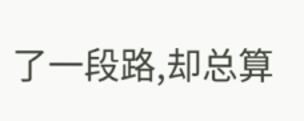了一段路,却总算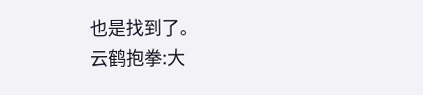也是找到了。
云鹤抱拳:大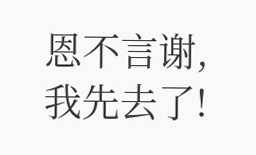恩不言谢,我先去了!